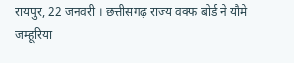रायपुर, 22 जनवरी । छत्तीसगढ़ राज्य वक्फ बोर्ड ने यौमे जम्हूरिया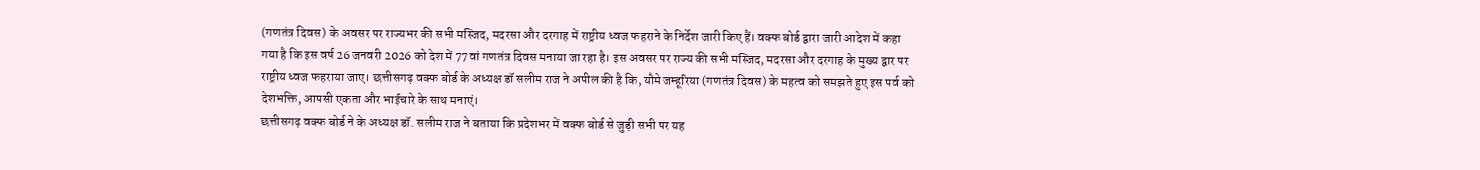(गणतंत्र दिवस) के अवसर पर राज्यभर की सभी मस्जिद, मदरसा और दरगाह में राष्ट्रीय ध्वज फहराने के निर्देश जारी किए हैं। वक्फ बोर्ड द्वारा जारी आदेश में कहा गया है कि इस वर्ष 26 जनवरी 2026 को देश में 77वां गणतंत्र दिवस मनाया जा रहा है। इस अवसर पर राज्य की सभी मस्जिद, मदरसा और दरगाह के मुख्य द्वार पर राष्ट्रीय ध्वज फहराया जाए। छत्तीसगढ़ वक्फ बोर्ड के अध्यक्ष डॉ सलीम राज ने अपील की है कि, यौमे जम्हूरिया (गणतंत्र दिवस) के महत्व को समझते हुए इस पर्व को देशभक्ति, आपसी एकता और भाईचारे के साथ मनाएं।
छत्तीसगढ़ वक्फ बोर्ड ने के अध्यक्ष डॉ. सलीम राज ने बताया कि प्रदेशभर में वक्फ बोर्ड से जुड़ी सभी पर यह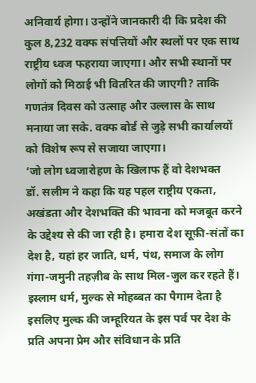अनिवार्य होगा। उन्होंने जानकारी दी कि प्रदेश की कुल 8,232 वक्फ संपत्तियों और स्थलों पर एक साथ राष्ट्रीय ध्वज फहराया जाएगा। और सभी स्थानों पर लोगों को मिठाई भी वितरित की जाएगी? ताकि गणतंत्र दिवस को उत्साह और उल्लास के साथ मनाया जा सके. वक्फ बोर्ड से जुड़े सभी कार्यालयों को विशेष रूप से सजाया जाएगा।
‘जो लोग ध्वजारोहण के खिलाफ हैं वो देशभक्त
डॉ. सलीम ने कहा कि यह पहल राष्ट्रीय एकता, अखंडता और देशभक्ति की भावना को मजबूत करने के उद्देश्य से की जा रही है। हमारा देश सूफ़ी-संतों का देश है, यहां हर जाति, धर्म, पंथ, समाज के लोग गंगा-जमुनी तहज़ीब के साथ मिल-जुल कर रहते हैं। इस्लाम धर्म, मुल्क से मोहब्बत का पैगाम देता है इसलिए मुल्क की जम्हूरियत के इस पर्व पर देश के प्रति अपना प्रेम और संविधान के प्रति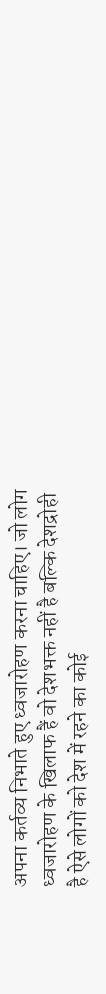अपना कर्तव्य निभाते हुए ध्वजारोहण करना चाहिए। जो लोग ध्वजारोहण के खिलाफ हैं वो देशभक्त नहीं है बल्कि देशद्रोही है ऐसे लोगों को देश में रहने का कोई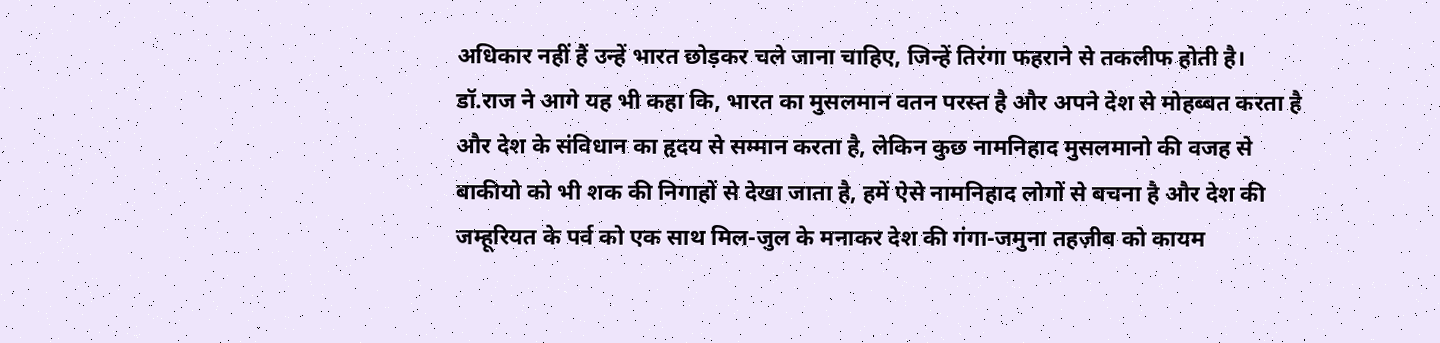अधिकार नहीं हैं उन्हें भारत छोड़कर चले जाना चाहिए, जिन्हें तिरंगा फहराने से तकलीफ होती है।
डॉ.राज ने आगे यह भी कहा कि, भारत का मुसलमान वतन परस्त है और अपने देश से मोहब्बत करता है और देश के संविधान का हृदय से सम्मान करता है, लेकिन कुछ नामनिहाद मुसलमानो की वजह से बाकीयो को भी शक की निगाहों से देखा जाता है, हमें ऐसे नामनिहाद लोगों से बचना है और देश की जम्हूरियत के पर्व को एक साथ मिल-जुल के मनाकर देश की गंगा-जमुना तहज़ीब को कायम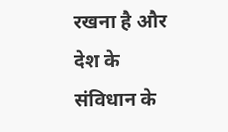रखना है और देश के संविधान के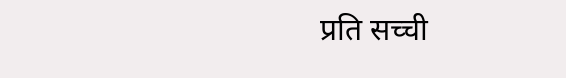प्रति सच्ची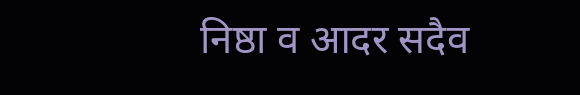निष्ठा व आदर सदैव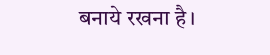बनाये रखना है।